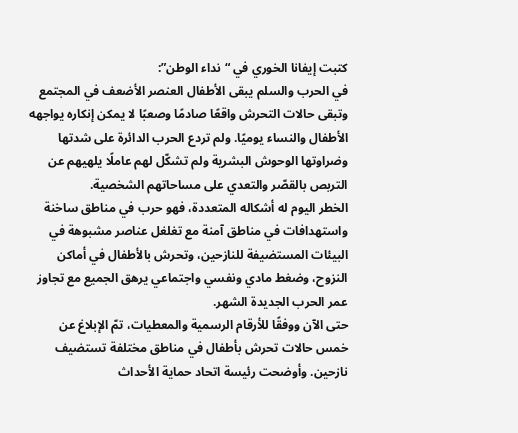كتبت إيفانا الخوري في “نداء الوطن”:
في الحرب والسلم يبقى الأطفال العنصر الأضعف في المجتمع وتبقى حالات التحرش واقعًا صادمًا وصعبًا لا يمكن إنكاره يواجهه الأطفال والنساء يوميًا. ولم تردع الحرب الدائرة على شدتها وضراوتها الوحوش البشرية ولم تشكّل لهم عاملًا يلهيهم عن التربص بالقصّر والتعدي على مساحاتهم الشخصية.
الخطر اليوم له أشكاله المتعددة، فهو حرب في مناطق ساخنة واستهدافات في مناطق آمنة مع تغلغل عناصر مشبوهة في البيئات المستضيفة للنازحين، وتحرش بالأطفال في أماكن النزوح، وضغط مادي ونفسي واجتماعي يرهق الجميع مع تجاوز عمر الحرب الجديدة الشهر.
حتى الآن ووفقًا للأرقام الرسمية والمعطيات، تمّ الإبلاغ عن خمس حالات تحرش بأطفال في مناطق مختلفة تستضيف نازحين. وأوضحت رئيسة اتحاد حماية الأحداث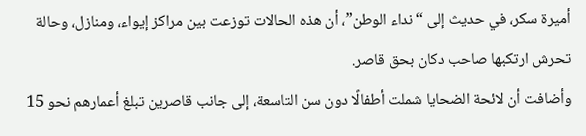أميرة سكر، في حديث إلى “نداء الوطن”، أن هذه الحالات توزعت بين مراكز إيواء، ومنازل، وحالة تحرش ارتكبها صاحب دكان بحق قاصر.
وأضافت أن لائحة الضحايا شملت أطفالًا دون سن التاسعة، إلى جانب قاصرين تبلغ أعمارهم نحو 15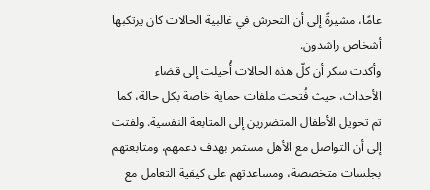عامًا، مشيرةً إلى أن التحرش في غالبية الحالات كان يرتكبها أشخاص راشدون.
وأكدت سكر أن كلّ هذه الحالات أُحيلت إلى قضاء الأحداث، حيث فُتحت ملفات حماية خاصة بكل حالة، كما تم تحويل الأطفال المتضررين إلى المتابعة النفسية. ولفتت إلى أن التواصل مع الأهل مستمر بهدف دعمهم، ومتابعتهم بجلسات متخصصة، ومساعدتهم على كيفية التعامل مع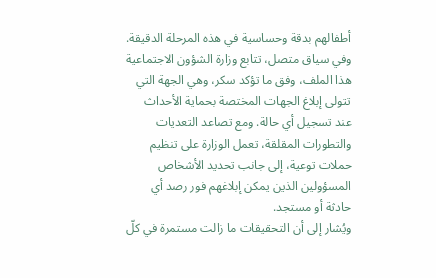أطفالهم بدقة وحساسية في هذه المرحلة الدقيقة.
وفي سياق متصل، تتابع وزارة الشؤون الاجتماعية هذا الملف، وفق ما تؤكد سكر، وهي الجهة التي تتولى إبلاغ الجهات المختصة بحماية الأحداث عند تسجيل أي حالة. ومع تصاعد التعديات والتطورات المقلقة، تعمل الوزارة على تنظيم حملات توعية، إلى جانب تحديد الأشخاص المسؤولين الذين يمكن إبلاغهم فور رصد أي حادثة أو مستجد.
ويُشار إلى أن التحقيقات ما زالت مستمرة في كلّ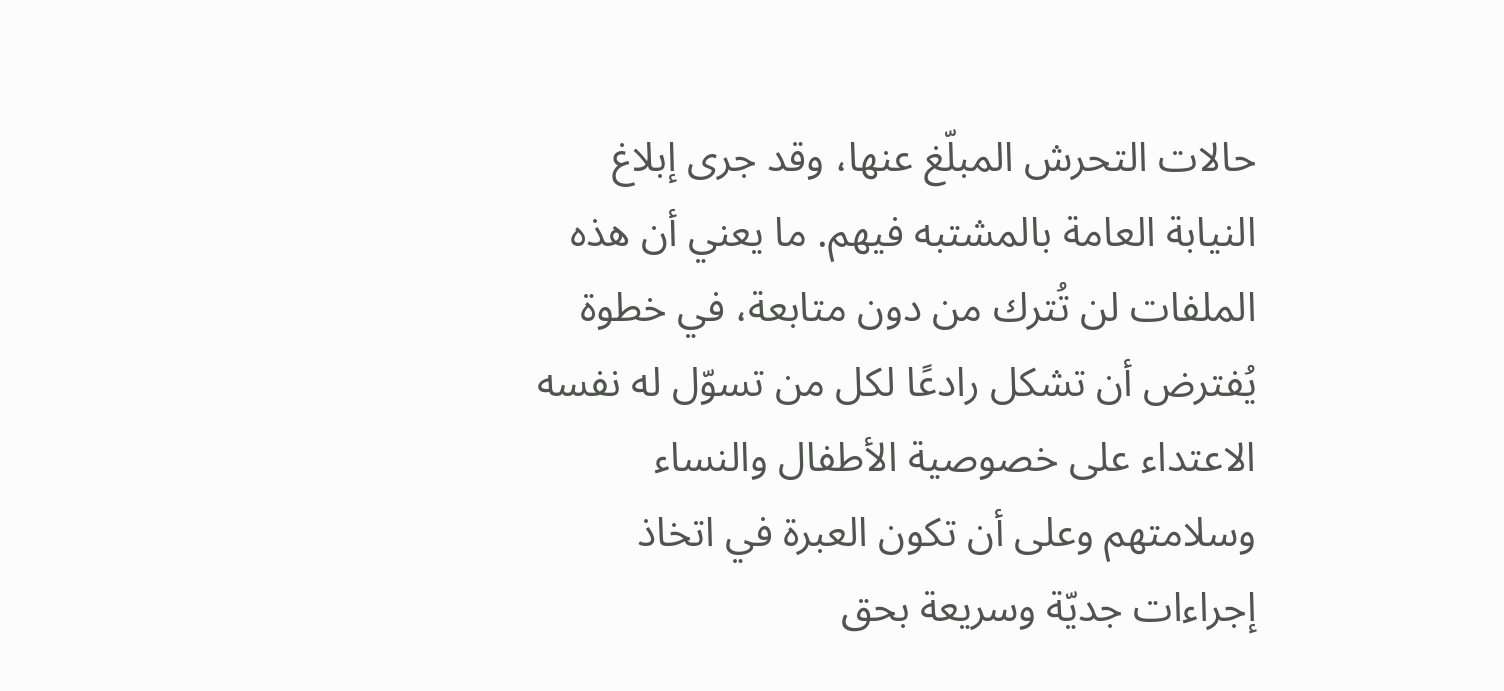حالات التحرش المبلّغ عنها، وقد جرى إبلاغ النيابة العامة بالمشتبه فيهم. ما يعني أن هذه الملفات لن تُترك من دون متابعة، في خطوة يُفترض أن تشكل رادعًا لكل من تسوّل له نفسه الاعتداء على خصوصية الأطفال والنساء وسلامتهم وعلى أن تكون العبرة في اتخاذ إجراءات جديّة وسريعة بحق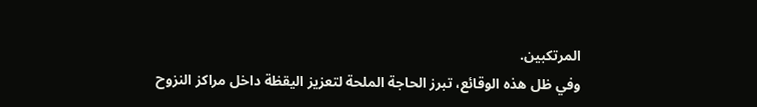المرتكبين.
وفي ظل هذه الوقائع، تبرز الحاجة الملحة لتعزيز اليقظة داخل مراكز النزوح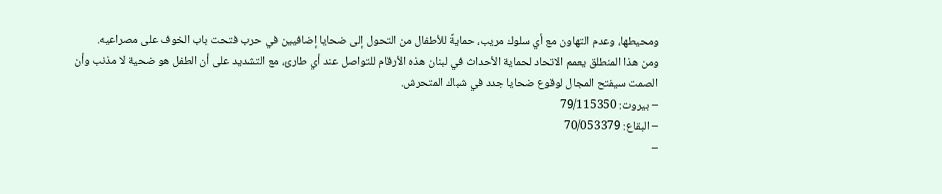ومحيطها، وعدم التهاون مع أي سلوك مريب، حمايةً للأطفال من التحول إلى ضحايا إضافيين في حرب فتحت باب الخوف على مصراعيه.
ومن هذا المنطلق يعمم الاتحاد لحماية الأحداث في لبنان هذه الأرقام للتواصل عند أي طارئ، مع التشديد على أن الطفل هو ضحية لا مذنب وأن الصمت سيفتح المجال لوقوع ضحايا جدد في شباك المتحرش.
– بيروت: 79/115350
– البقاع: 70/053379
–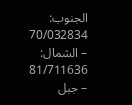الجنوب: 70/032834
– الشمال: 81/711636
– جبل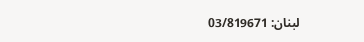لبنان: 03/819671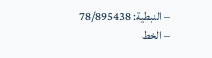– النبطية: 78/895438
– الخط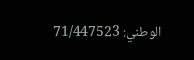الوطني: 71/447523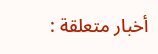أخبار متعلقة :